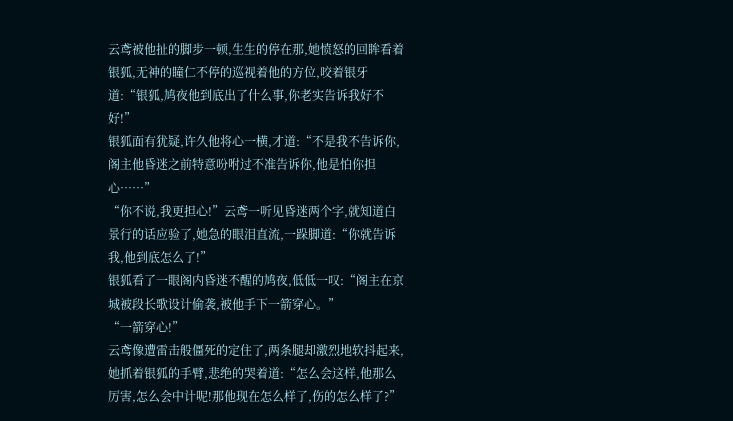云鸢被他扯的脚步一顿,生生的停在那,她愤怒的回眸看着银狐,无神的瞳仁不停的巡视着他的方位,咬着银牙道:“银狐,鸠夜他到底出了什么事,你老实告诉我好不好!”
银狐面有犹疑,许久他将心一横,才道:“不是我不告诉你,阁主他昏迷之前特意吩咐过不准告诉你,他是怕你担心……”
“你不说,我更担心!”云鸢一听见昏迷两个字,就知道白景行的话应验了,她急的眼泪直流,一跺脚道:“你就告诉我,他到底怎么了!”
银狐看了一眼阁内昏迷不醒的鸠夜,低低一叹:“阁主在京城被段长歌设计偷袭,被他手下一箭穿心。”
“一箭穿心!”
云鸢像遭雷击般僵死的定住了,两条腿却激烈地软抖起来,她抓着银狐的手臂,悲绝的哭着道:“怎么会这样,他那么厉害,怎么会中计呢!那他现在怎么样了,伤的怎么样了?”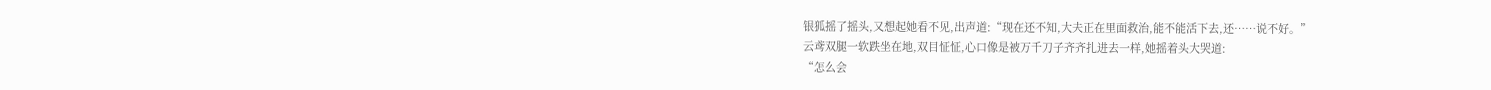银狐摇了摇头,又想起她看不见,出声道:“现在还不知,大夫正在里面救治,能不能活下去,还……说不好。”
云鸢双腿一软跌坐在地,双目怔怔,心口像是被万千刀子齐齐扎进去一样,她摇着头大哭道:
“怎么会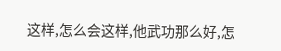这样,怎么会这样,他武功那么好,怎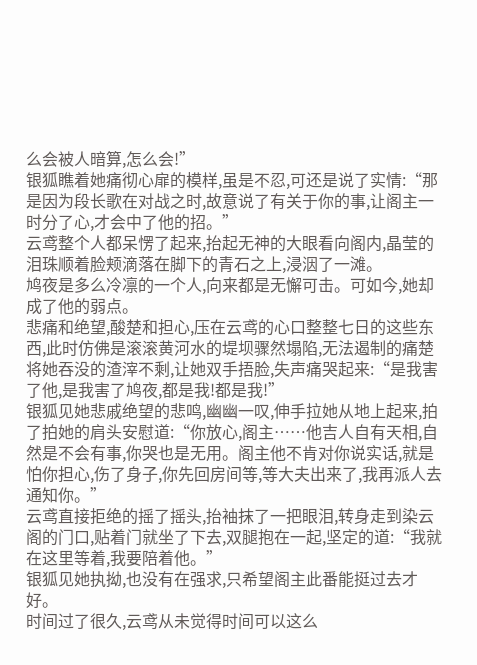么会被人暗算,怎么会!”
银狐瞧着她痛彻心扉的模样,虽是不忍,可还是说了实情:“那是因为段长歌在对战之时,故意说了有关于你的事,让阁主一时分了心,才会中了他的招。”
云鸢整个人都呆愣了起来,抬起无神的大眼看向阁内,晶莹的泪珠顺着脸颊滴落在脚下的青石之上,浸洇了一滩。
鸠夜是多么冷凛的一个人,向来都是无懈可击。可如今,她却成了他的弱点。
悲痛和绝望,酸楚和担心,压在云鸢的心口整整七日的这些东西,此时仿佛是滚滚黄河水的堤坝骤然塌陷,无法遏制的痛楚将她吞没的渣滓不剩,让她双手捂脸,失声痛哭起来:“是我害了他,是我害了鸠夜,都是我!都是我!”
银狐见她悲戚绝望的悲鸣,幽幽一叹,伸手拉她从地上起来,拍了拍她的肩头安慰道:“你放心,阁主……他吉人自有天相,自然是不会有事,你哭也是无用。阁主他不肯对你说实话,就是怕你担心,伤了身子,你先回房间等,等大夫出来了,我再派人去通知你。”
云鸢直接拒绝的摇了摇头,抬袖抹了一把眼泪,转身走到染云阁的门口,贴着门就坐了下去,双腿抱在一起,坚定的道:“我就在这里等着,我要陪着他。”
银狐见她执拗,也没有在强求,只希望阁主此番能挺过去才好。
时间过了很久,云鸢从未觉得时间可以这么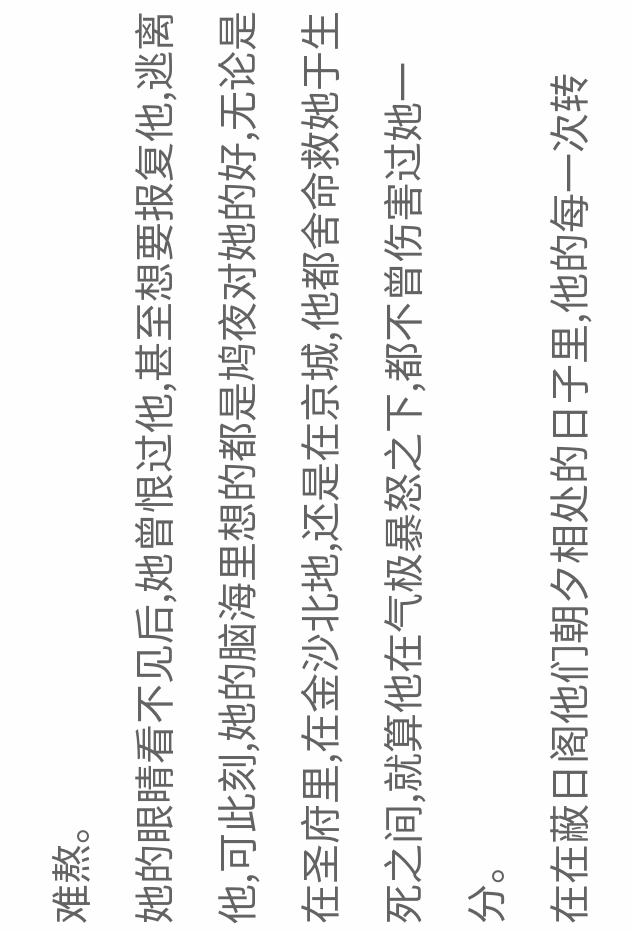难熬。
她的眼睛看不见后,她曾恨过他,甚至想要报复他,逃离他,可此刻,她的脑海里想的都是鸠夜对她的好,无论是在圣府里,在金沙北地,还是在京城,他都舍命救她于生死之间,就算他在气极暴怒之下,都不曾伤害过她一分。
在在蔽日阁他们朝夕相处的日子里,他的每一次转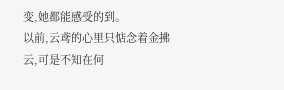变,她都能感受的到。
以前,云鸢的心里只惦念着金拂云,可是不知在何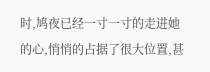时,鸠夜已经一寸一寸的走进她的心,悄悄的占据了很大位置,甚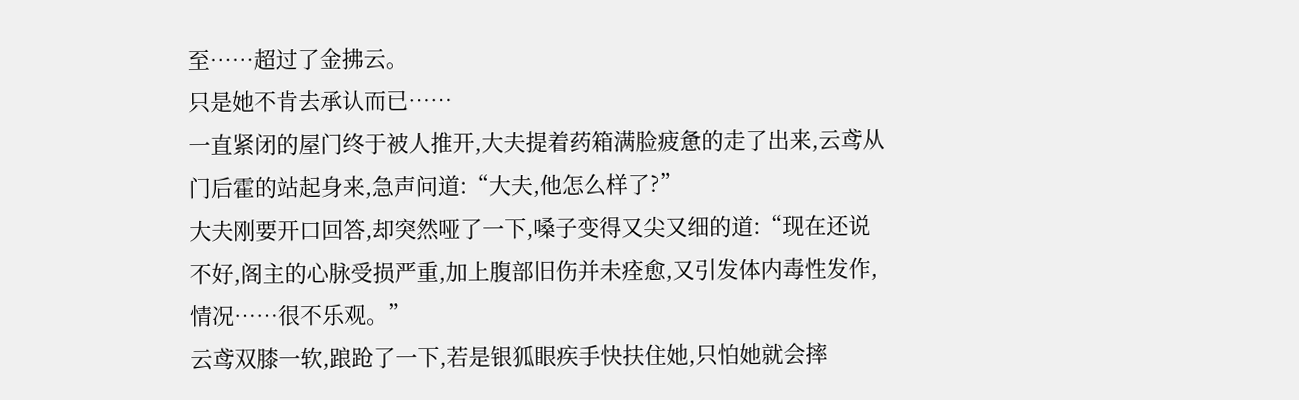至……超过了金拂云。
只是她不肯去承认而已……
一直紧闭的屋门终于被人推开,大夫提着药箱满脸疲惫的走了出来,云鸢从门后霍的站起身来,急声问道:“大夫,他怎么样了?”
大夫刚要开口回答,却突然哑了一下,嗓子变得又尖又细的道:“现在还说不好,阁主的心脉受损严重,加上腹部旧伤并未痊愈,又引发体内毒性发作,情况……很不乐观。”
云鸢双膝一软,踉跄了一下,若是银狐眼疾手快扶住她,只怕她就会摔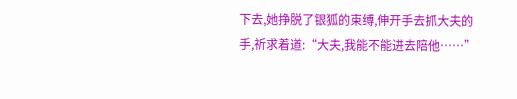下去,她挣脱了银狐的束缚,伸开手去抓大夫的手,祈求着道:“大夫,我能不能进去陪他……”